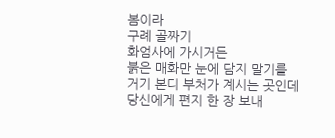봄이라
구례 골짜기
화엄사에 가시거든
붉은 매화만 눈에 담지 말기를
거기 본디 부처가 계시는 곳인데
당신에게 편지 한 장 보내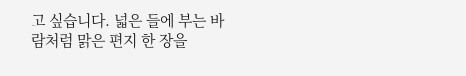고 싶습니다. 넓은 들에 부는 바람처럼 맑은 편지 한 장을